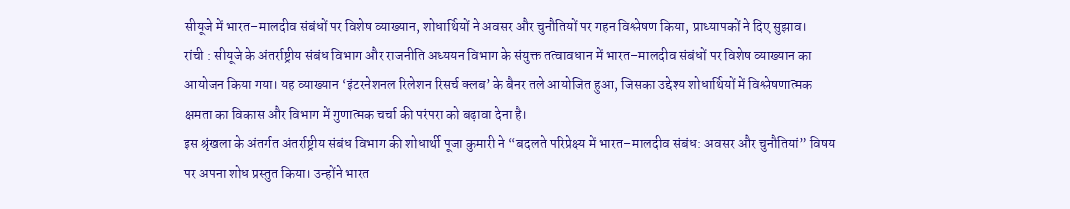सीयूजे में भारत–मालदीव संबंधों पर विशेष व्याख्यान, शोधार्थियों ने अवसर और चुनौतियों पर गहन विश्लेषण किया, प्राध्यापकों ने दिए सुझाव।
रांची : सीयूजे के अंतर्राष्ट्रीय संबंध विभाग और राजनीति अध्ययन विभाग के संयुक्त तत्वावधान में भारत–मालदीव संबंधों पर विशेष व्याख्यान का आयोजन किया गया। यह व्याख्यान ‘इंटरनेशनल रिलेशन रिसर्च क्लब’ के बैनर तले आयोजित हुआ, जिसका उद्देश्य शोधार्थियों में विश्लेषणात्मक क्षमता का विकास और विभाग में गुणात्मक चर्चा की परंपरा को बढ़ावा देना है।
इस श्रृंखला के अंतर्गत अंतर्राष्ट्रीय संबंध विभाग की शोधार्थी पूजा कुमारी ने “बदलते परिप्रेक्ष्य में भारत–मालदीव संबंध: अवसर और चुनौतियां” विषय पर अपना शोध प्रस्तुत किया। उन्होंने भारत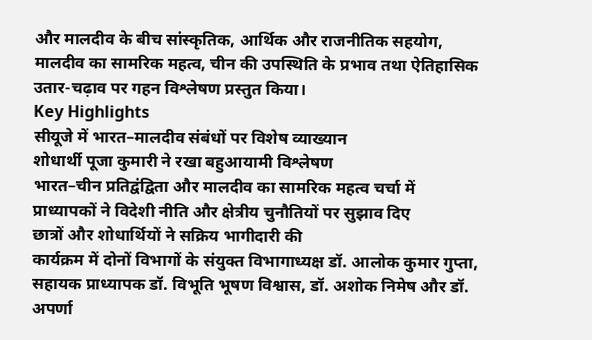और मालदीव के बीच सांस्कृतिक, आर्थिक और राजनीतिक सहयोग, मालदीव का सामरिक महत्व, चीन की उपस्थिति के प्रभाव तथा ऐतिहासिक उतार-चढ़ाव पर गहन विश्लेषण प्रस्तुत किया।
Key Highlights
सीयूजे में भारत–मालदीव संबंधों पर विशेष व्याख्यान
शोधार्थी पूजा कुमारी ने रखा बहुआयामी विश्लेषण
भारत–चीन प्रतिद्वंद्विता और मालदीव का सामरिक महत्व चर्चा में
प्राध्यापकों ने विदेशी नीति और क्षेत्रीय चुनौतियों पर सुझाव दिए
छात्रों और शोधार्थियों ने सक्रिय भागीदारी की
कार्यक्रम में दोनों विभागों के संयुक्त विभागाध्यक्ष डॉ. आलोक कुमार गुप्ता, सहायक प्राध्यापक डॉ. विभूति भूषण विश्वास, डॉ. अशोक निमेष और डॉ. अपर्णा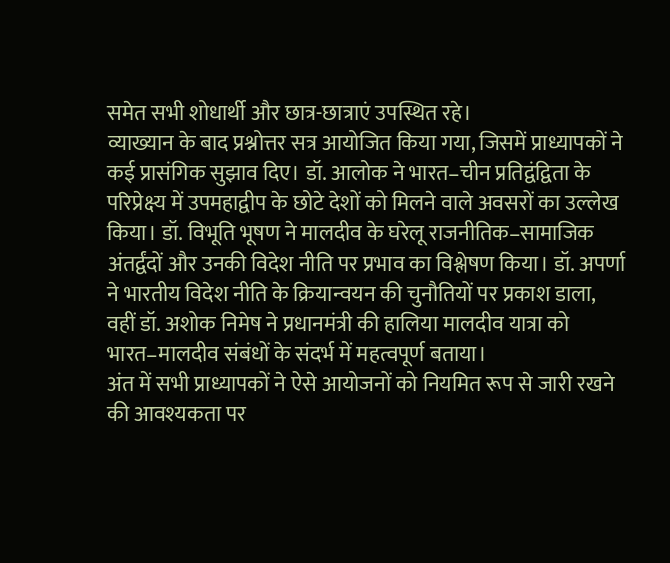समेत सभी शोधार्थी और छात्र-छात्राएं उपस्थित रहे।
व्याख्यान के बाद प्रश्नोत्तर सत्र आयोजित किया गया, जिसमें प्राध्यापकों ने कई प्रासंगिक सुझाव दिए। डॉ. आलोक ने भारत–चीन प्रतिद्वंद्विता के परिप्रेक्ष्य में उपमहाद्वीप के छोटे देशों को मिलने वाले अवसरों का उल्लेख किया। डॉ. विभूति भूषण ने मालदीव के घरेलू राजनीतिक–सामाजिक अंतर्द्वंदों और उनकी विदेश नीति पर प्रभाव का विश्लेषण किया। डॉ. अपर्णा ने भारतीय विदेश नीति के क्रियान्वयन की चुनौतियों पर प्रकाश डाला, वहीं डॉ. अशोक निमेष ने प्रधानमंत्री की हालिया मालदीव यात्रा को भारत–मालदीव संबंधों के संदर्भ में महत्वपूर्ण बताया।
अंत में सभी प्राध्यापकों ने ऐसे आयोजनों को नियमित रूप से जारी रखने की आवश्यकता पर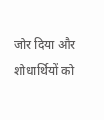जोर दिया और शोधार्थियों को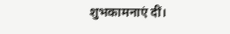शुभकामनाएं दीं।